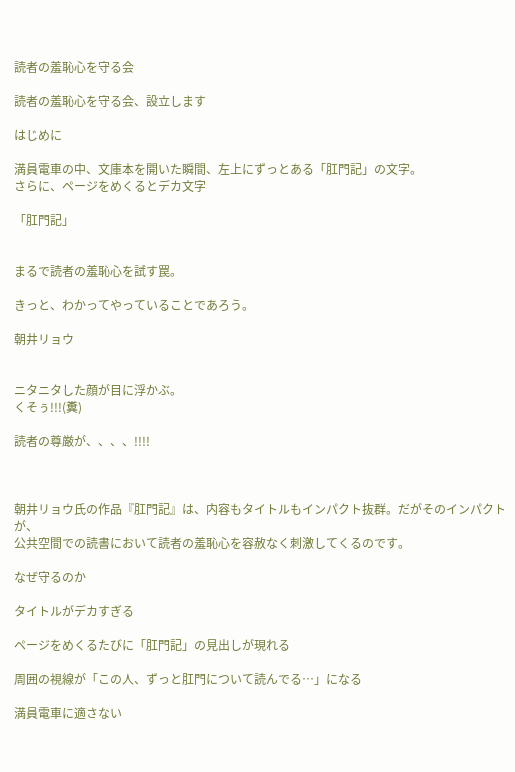読者の羞恥心を守る会

読者の羞恥心を守る会、設立します

はじめに

満員電車の中、文庫本を開いた瞬間、左上にずっとある「肛門記」の文字。
さらに、ページをめくるとデカ文字

「肛門記」


まるで読者の羞恥心を試す罠。

きっと、わかってやっていることであろう。

朝井リョウ


ニタニタした顔が目に浮かぶ。
くそぅ!!!(糞)

読者の尊厳が、、、、!!!!



朝井リョウ氏の作品『肛門記』は、内容もタイトルもインパクト抜群。だがそのインパクトが、
公共空間での読書において読者の羞恥心を容赦なく刺激してくるのです。

なぜ守るのか

タイトルがデカすぎる

ページをめくるたびに「肛門記」の見出しが現れる

周囲の視線が「この人、ずっと肛門について読んでる…」になる

満員電車に適さない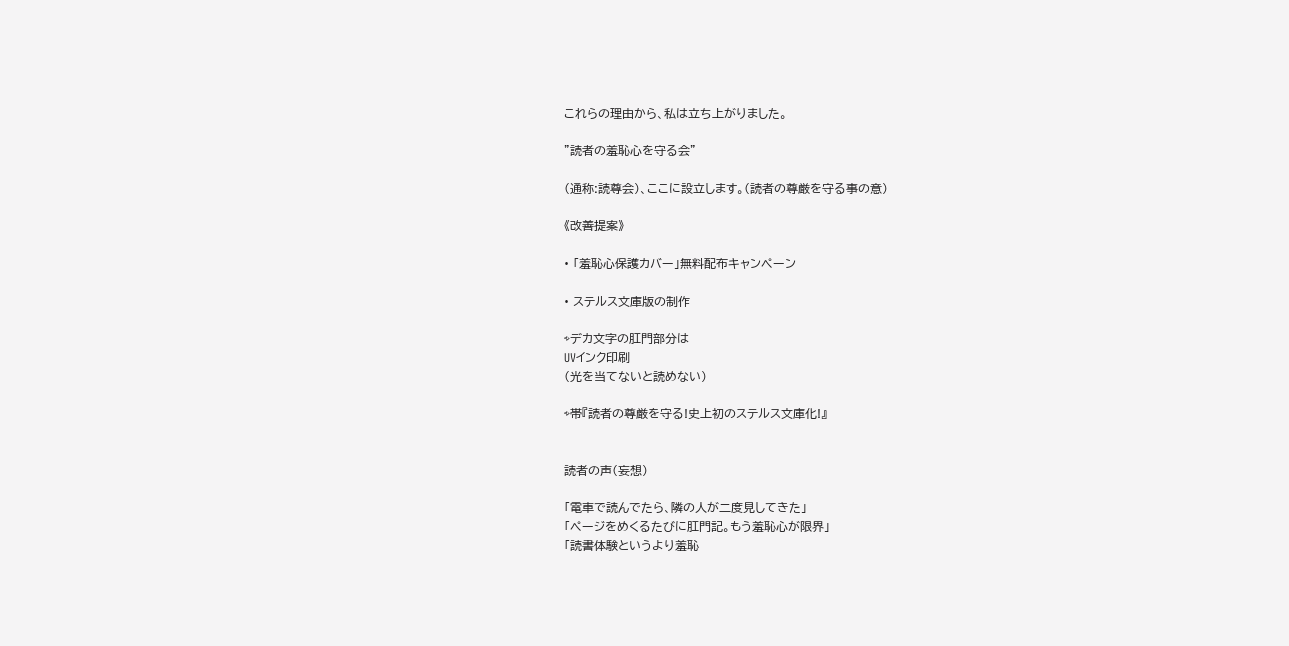これらの理由から、私は立ち上がりました。

"読者の羞恥心を守る会"

(通称:読尊会)、ここに設立します。(読者の尊厳を守る事の意)

《改善提案》

• 「羞恥心保護カバー」無料配布キャンペーン

• ステルス文庫版の制作

⇨デカ文字の肛門部分は
UVインク印刷
(光を当てないと読めない)

⇨帯『読者の尊厳を守る!史上初のステルス文庫化!』


読者の声(妄想)

「電車で読んでたら、隣の人が二度見してきた」
「ページをめくるたびに肛門記。もう羞恥心が限界」
「読書体験というより羞恥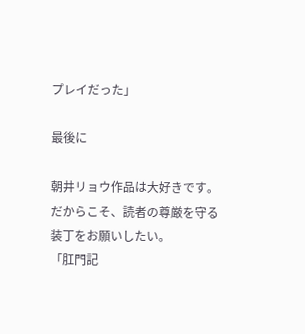プレイだった」

最後に

朝井リョウ作品は大好きです。
だからこそ、読者の尊厳を守る装丁をお願いしたい。
「肛門記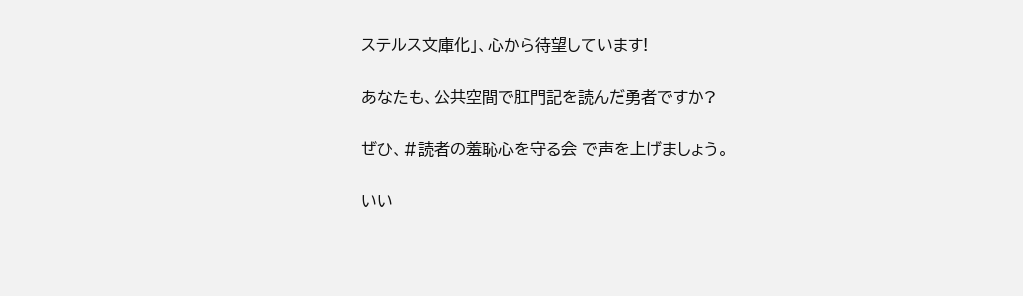ステルス文庫化」、心から待望しています!

あなたも、公共空間で肛門記を読んだ勇者ですか?

ぜひ、#読者の羞恥心を守る会 で声を上げましょう。

いい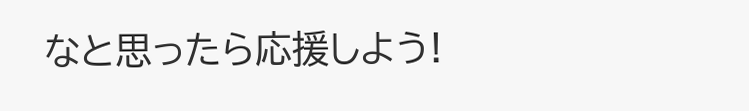なと思ったら応援しよう!